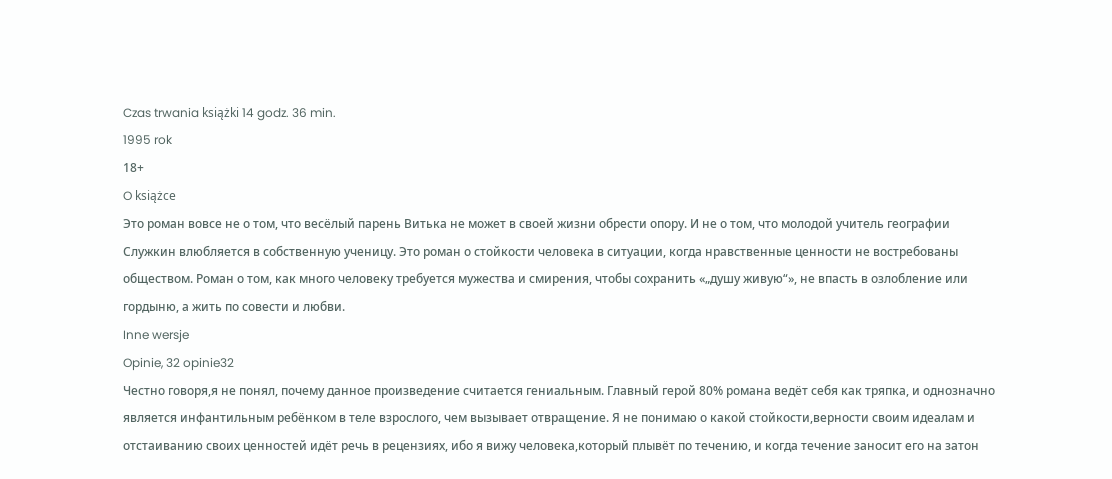Czas trwania książki 14 godz. 36 min.
1995 rok
18+
O książce
Это роман вовсе не о том, что весёлый парень Витька не может в своей жизни обрести опору. И не о том, что молодой учитель географии Служкин влюбляется в собственную ученицу. Это роман о стойкости человека в ситуации, когда нравственные ценности не востребованы обществом. Роман о том, как много человеку требуется мужества и смирения, чтобы сохранить «„душу живую“», не впасть в озлобление или гордыню, а жить по совести и любви.
Inne wersje
Opinie, 32 opinie32
Честно говоря,я не понял, почему данное произведение считается гениальным. Главный герой 80% романа ведёт себя как тряпка, и однозначно является инфантильным ребёнком в теле взрослого, чем вызывает отвращение. Я не понимаю о какой стойкости,верности своим идеалам и отстаиванию своих ценностей идёт речь в рецензиях, ибо я вижу человека,который плывёт по течению, и когда течение заносит его на затон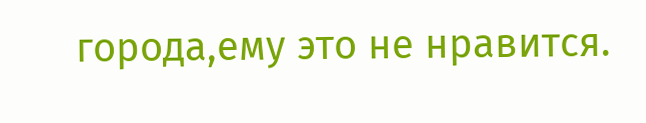города,ему это не нравится.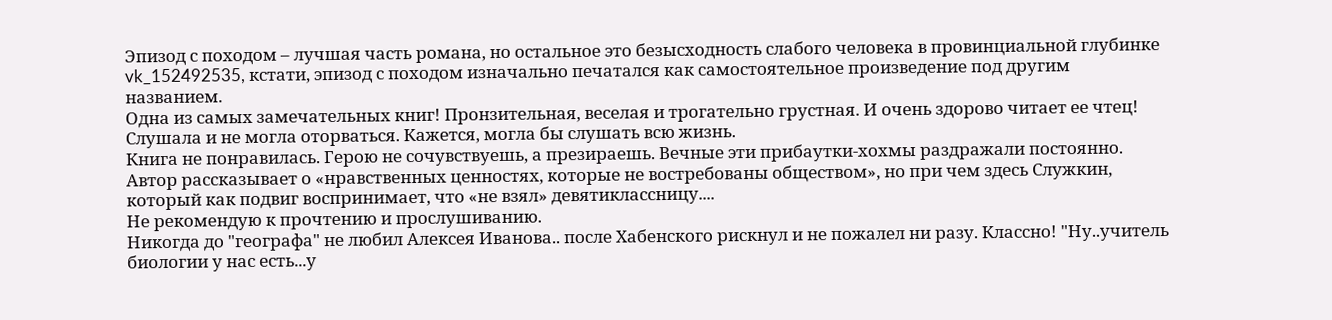Эпизод с походом – лучшая часть романа, но остальное это безысходность слабого человека в провинциальной глубинке
vk_152492535, кстати, эпизод с походом изначально печатался как самостоятельное произведение под другим названием.
Одна из самых замечательных книг! Пронзительная, веселая и трогательно грустная. И очень здорово читает ее чтец! Слушала и не могла оторваться. Кажется, могла бы слушать всю жизнь.
Книга не понравилась. Герою не сочувствуешь, а презираешь. Вечные эти прибаутки-хохмы раздражали постоянно.
Автор рассказывает о «нравственных ценностях, которые не востребованы обществом», но при чем здесь Служкин, который как подвиг воспринимает, что «не взял» девятиклассницу....
Не рекомендую к прочтению и прослушиванию.
Никогда до "географа" не любил Алексея Иванова.. после Хабенского рискнул и не пожалел ни разу. Классно! "Ну..учитель биологии у нас есть...у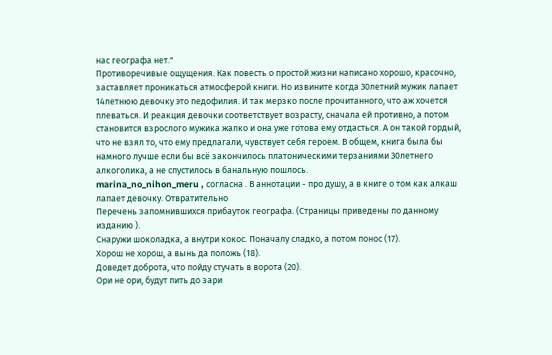нас географа нет."
Противоречивые ощущения. Как повесть о простой жизни написано хорошо, красочно, заставляет проникаться атмосферой книги. Но извините когда 30летний мужик лапает 14летнюю девочку это педофилия. И так мерзко после прочитанного, что аж хочется плеваться. И реакция девочки соответствует возрасту, сначала ей противно, а потом становится взрослого мужика жалко и она уже готова ему отдасться. А он такой гордый, что не взял то, что ему предлагали, чувствует себя героем. В общем, книга была бы намного лучше если бы всё закончилось платоническими терзаниями 30летнего алкоголика, а не спустилось в банальную пошлось.
marina_no_nihon_meru , согласна . В аннотации - про душу, а в книге о том как алкаш лапает девочку. Отвратительно
Перечень запомнившихся прибауток географа. (Страницы приведены по данному изданию ).
Снаружи шоколадка, а внутри кокос. Поначалу сладко, а потом понос (17).
Хорош не хорош, а вынь да положь (18).
Доведет доброта, что пойду стучать в ворота (20).
Ори не ори, будут пить до зари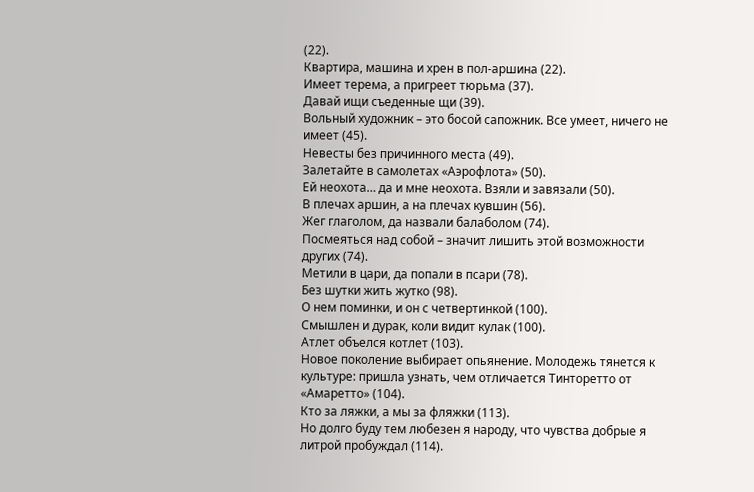(22).
Квартира, машина и хрен в пол-аршина (22).
Имеет терема, а пригреет тюрьма (37).
Давай ищи съеденные щи (39).
Вольный художник – это босой сапожник. Все умеет, ничего не имеет (45).
Невесты без причинного места (49).
Залетайте в самолетах «Аэрофлота» (50).
Ей неохота… да и мне неохота. Взяли и завязали (50).
В плечах аршин, а на плечах кувшин (56).
Жег глаголом, да назвали балаболом (74).
Посмеяться над собой – значит лишить этой возможности других (74).
Метили в цари, да попали в псари (78).
Без шутки жить жутко (98).
О нем поминки, и он с четвертинкой (100).
Смышлен и дурак, коли видит кулак (100).
Атлет объелся котлет (103).
Новое поколение выбирает опьянение. Молодежь тянется к культуре: пришла узнать, чем отличается Тинторетто от «Амаретто» (104).
Кто за ляжки, а мы за фляжки (113).
Но долго буду тем любезен я народу, что чувства добрые я литрой пробуждал (114).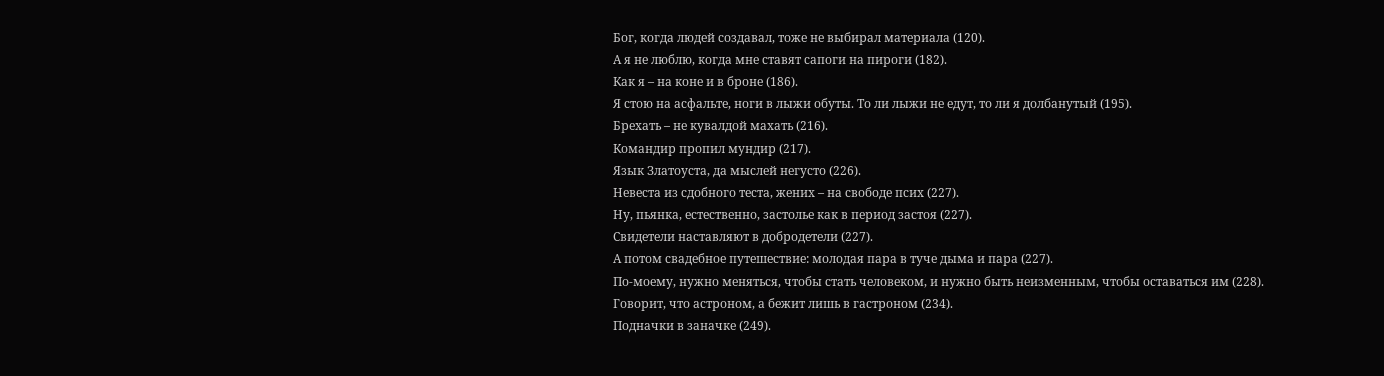Бог, когда людей создавал, тоже не выбирал материала (120).
А я не люблю, когда мне ставят сапоги на пироги (182).
Как я – на коне и в броне (186).
Я стою на асфальте, ноги в лыжи обуты. То ли лыжи не едут, то ли я долбанутый (195).
Брехать – не кувалдой махать (216).
Командир пропил мундир (217).
Язык Златоуста, да мыслей негусто (226).
Невеста из сдобного теста, жених – на свободе псих (227).
Ну, пьянка, естественно, застолье как в период застоя (227).
Свидетели наставляют в добродетели (227).
А потом свадебное путешествие: молодая пара в туче дыма и пара (227).
По-моему, нужно меняться, чтобы стать человеком, и нужно быть неизменным, чтобы оставаться им (228).
Говорит, что астроном, а бежит лишь в гастроном (234).
Подначки в заначке (249).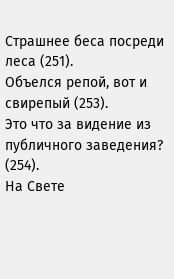Страшнее беса посреди леса (251).
Объелся репой, вот и свирепый (253).
Это что за видение из публичного заведения? (254).
На Свете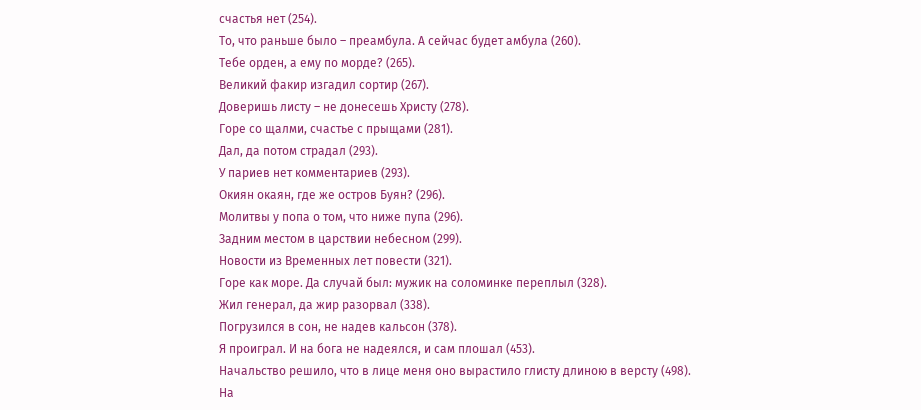счастья нет (254).
То, что раньше было – преамбула. А сейчас будет амбула (260).
Тебе орден, а ему по морде? (265).
Великий факир изгадил сортир (267).
Доверишь листу – не донесешь Христу (278).
Горе со щалми, счастье с прыщами (281).
Дал, да потом страдал (293).
У париев нет комментариев (293).
Окиян окаян, где же остров Буян? (296).
Молитвы у попа о том, что ниже пупа (296).
Задним местом в царствии небесном (299).
Новости из Временных лет повести (321).
Горе как море. Да случай был: мужик на соломинке переплыл (328).
Жил генерал, да жир разорвал (338).
Погрузился в сон, не надев кальсон (378).
Я проиграл. И на бога не надеялся, и сам плошал (453).
Начальство решило, что в лице меня оно вырастило глисту длиною в версту (498).
На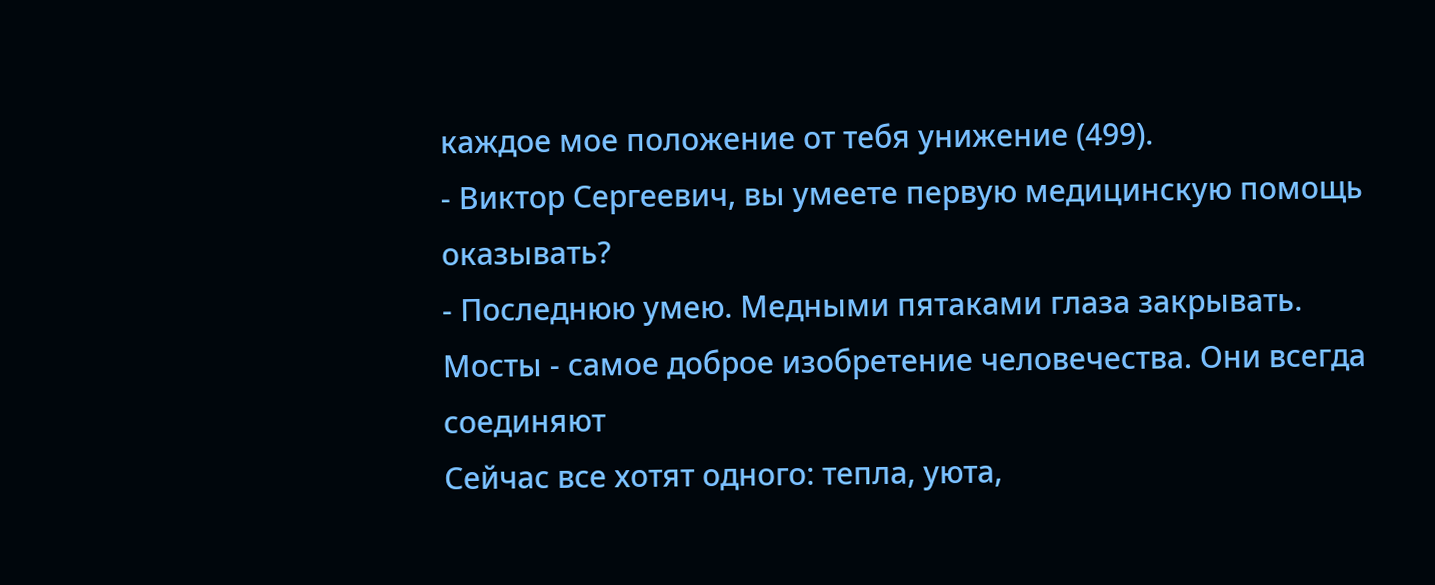каждое мое положение от тебя унижение (499).
- Виктор Сергеевич, вы умеете первую медицинскую помощь оказывать?
- Последнюю умею. Медными пятаками глаза закрывать.
Мосты - самое доброе изобретение человечества. Они всегда соединяют
Сейчас все хотят одного: тепла, уюта,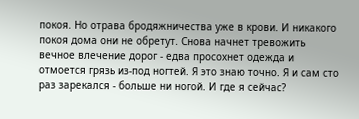покоя. Но отрава бродяжничества уже в крови. И никакого покоя дома они не обретут. Снова начнет тревожить вечное влечение дорог - едва просохнет одежда и отмоется грязь из-под ногтей. Я это знаю точно. Я и сам сто раз зарекался - больше ни ногой. И где я сейчас?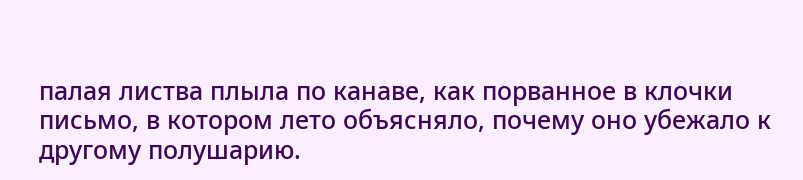палая листва плыла по канаве, как порванное в клочки письмо, в котором лето объясняло, почему оно убежало к другому полушарию.